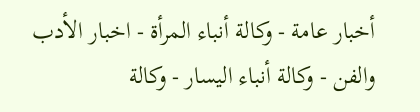أخبار عامة - وكالة أنباء المرأة - اخبار الأدب والفن - وكالة أنباء اليسار - وكالة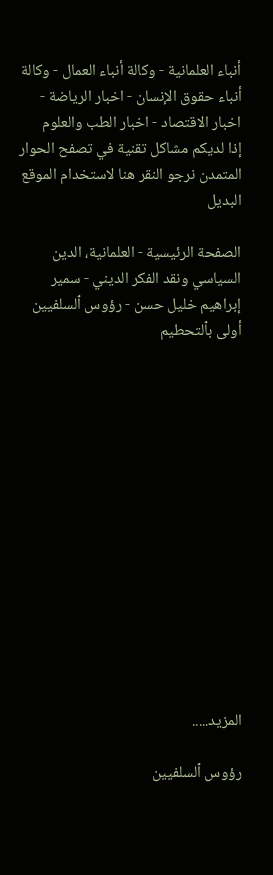أنباء العلمانية - وكالة أنباء العمال - وكالة أنباء حقوق الإنسان - اخبار الرياضة - اخبار الاقتصاد - اخبار الطب والعلوم
إذا لديكم مشاكل تقنية في تصفح الحوار المتمدن نرجو النقر هنا لاستخدام الموقع البديل

الصفحة الرئيسية - العلمانية، الدين السياسي ونقد الفكر الديني - سمير إبراهيم خليل حسن - رؤوس ٱلسلفيين أولى بٱلتحطيم














المزيد.....

رؤوس ٱلسلفيين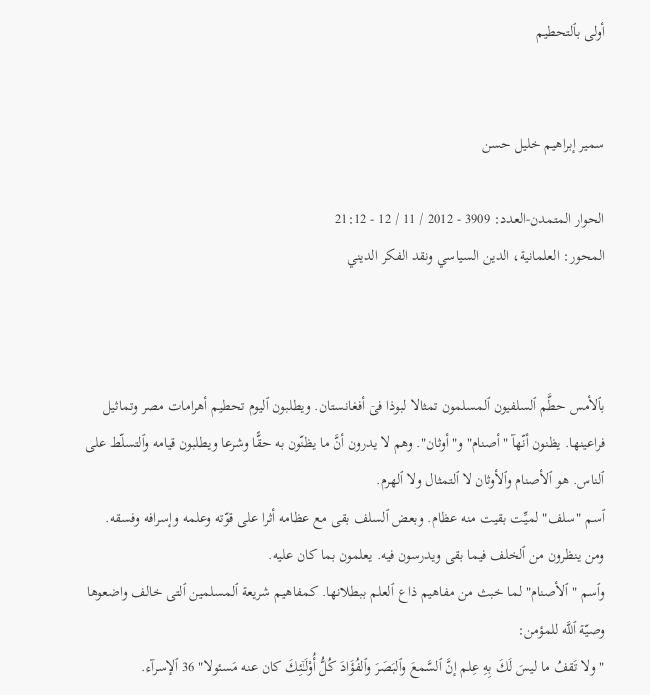أولى بٱلتحطيم


سمير إبراهيم خليل حسن

الحوار المتمدن-العدد: 3909 - 2012 / 11 / 12 - 21:12
المحور: العلمانية، الدين السياسي ونقد الفكر الديني



بٱلأمس حطَّم ٱلسلفيون ٱلمسلمون تمثالا لبوذا فىۤ أفغانستان. ويطلبون ٱليوم تحطيم أهرامات مصر وتماثيل فراعينها. يظنون أنّهآ "أصنام" و"أوثان". وهم لا يدرون أنَّ ما يظنّون به حقًّا وشرعا ويطلبون قيامه وٱلتسلّط على ٱلناس. هو ٱلأصنام وٱلأوثان لا ٱلتمثال ولا ٱلهرم.
ٱسم "سلف" لميِّت بقيت منه عظام. وبعض ٱلسلف بقى مع عظامه أثرا على قوّته وعلمه وإسرافه وفسقه. ومن ينظرون من ٱلخلف فيما بقى ويدرسون فيه. يعلمون بما كان عليه.
وٱسم "ٱلأصنام" لما خبث من مفاهيم ذاع ٱلعلم ببطلانها. كمفاهيم شريعة ٱلمسلمين ٱلتى خالف واضعوها وصيّة ٱللَّه للمؤمن:
"ولا تَقفُ ما ليسَ لَكَ بِهِ عِلم إنَّ ٱلسَّمعَ وٱلبَصَرَ وٱلفُؤَادَ كُلُّ أُوْلَـٰۤئِكَ كان عنه مَسئولا" 36 ٱلإسرآء.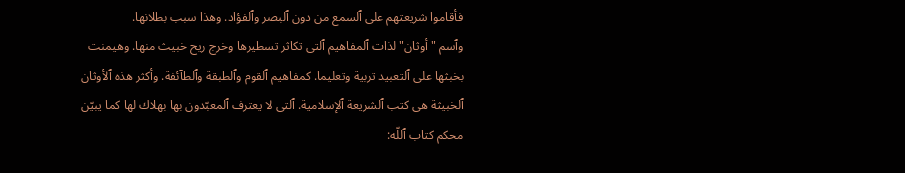فأقاموا شريعتهم على ٱلسمع من دون ٱلبصر وٱلفؤاد. وهذا سبب بطلانها.
وٱسم "أوثان" لذات ٱلمفاهيم ٱلتى تكاثر تسطيرها وخرج ريح خبيث منها. وهيمنت بخبثها على ٱلتعبيد تربية وتعليما. كمفاهيم ٱلقوم وٱلطبقة وٱلطآئفة. وأكثر هذه ٱلأوثان ٱلخبيثة هى كتب ٱلشريعة ٱلإسلامية. ٱلتى لا يعترف ٱلمعبّدون بها بهلاك لها كما يبيّن محكم كتاب ٱللّه: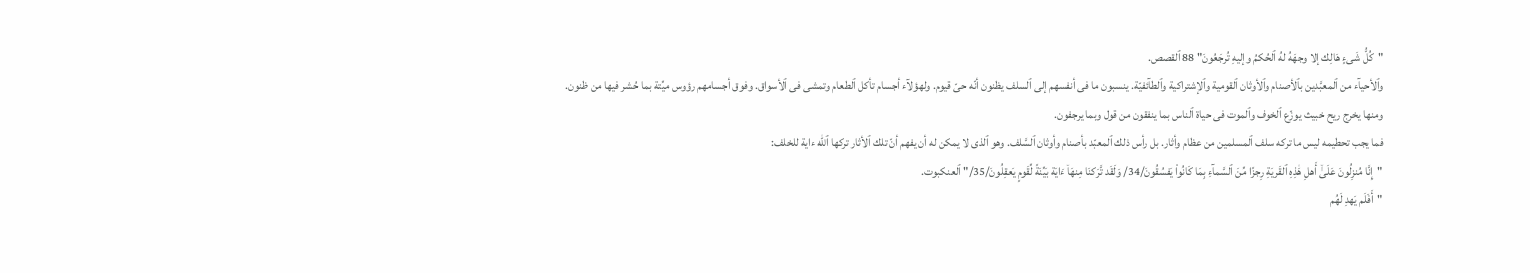"كُلُّ شَىءٍ هَالِك إلا وجهَهُ لهُ ٱلحُكمُ وإليهِ تُرجَعُونَ" 88 ٱلقصص.
وٱلأحيآء من ٱلمعبَّدين بٱلأصنام وٱلأوثان ٱلقومية وٱلإشتراكية وٱلطآئفيّة. ينسبون ما فى أنفسهم إلى ٱلسلف يظنون أنّه حىّ قيوم. ولهؤلآء أجسام تأكل ٱلطعام وتمشى فى ٱلأسواق. وفوق أجسامهم رؤوس ميِّتة بما حُشر فيها من ظنون. ومنها يخرج ريح خبيث يوزّع ٱلخوف وٱلموت فى حياة ٱلناس بما ينفقون من قول وبما يرجفون.
فما يجب تحطيمه ليس ما تركه سلف ٱلمسلمين من عظام وأثار. بل رأس ذلك ٱلمعبّد بأصنام وأوثان ٱلسَّلف. وهو ٱلذى لا يمكن له أن يفهم أنّ تلك ٱلأثار تركها ٱللّه ءاية للخلف:
"إِنَّا مُنزِلُونَ عَلَىٰۤ أَهلِ هَٰذِهِ ٱلقَريَةِ رِجزًا مِّنَ ٱلسَّمآءِ بِمَا كَانُواْ يَفسُقُونَ/34/ وَلَقَد تَّرَكنَا مِنهَاۤ ءَايَة بَيِّنَةً لِّقَومٍ يَعقِلُونَ/35/" ٱلعنكبوت.
"أَفَلَم يَهدِ لَهُم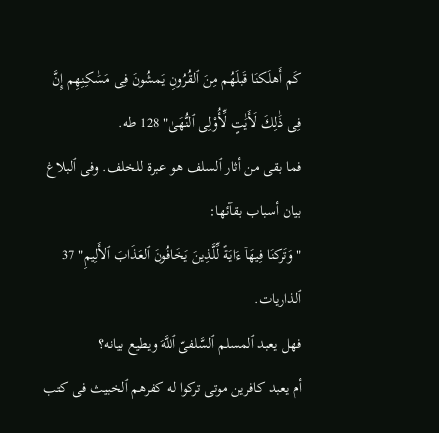كَم أَهلَكنَا قَبلَهُم مِنَ ٱلقُرُونِ يَمشُونَ فِى مَسَٰكِنِهِم إِنَّ فِى ذَٰلِكَ لَأَيَٰتٍ لِّأُوْلِى ٱلنُّهَىٰ" 128 طه.
فما بقى من أثار ٱلسلف هو عبرة للخلف. وفى ٱلبلاغ بيان أسباب بقآئها:
"وَتَركنَا فِيهَاۤ ءَايَةً لِّلَّذِينَ يَخَافُونَ ٱلعَذَابَ ٱلأَلِيمِ" 37 ٱلذاريات.
فهل يعبد ٱلمسلم ٱلسَّلفىّ ٱللَّهَ ويطيع بيانه؟
أم يعبد كافرين موتى تركوا له كفرهم ٱلخبيث فى كتب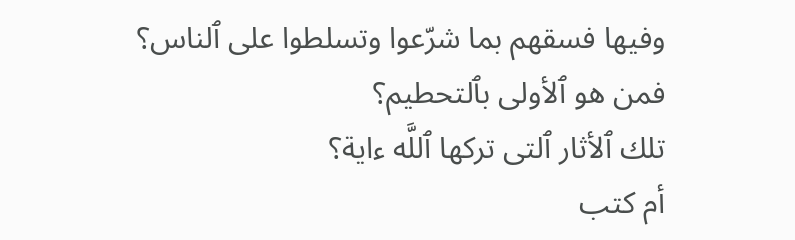وفيها فسقهم بما شرّعوا وتسلطوا على ٱلناس؟
فمن هو ٱلأولى بٱلتحطيم؟
تلك ٱلأثار ٱلتى تركها ٱللَّه ءاية؟
أم كتب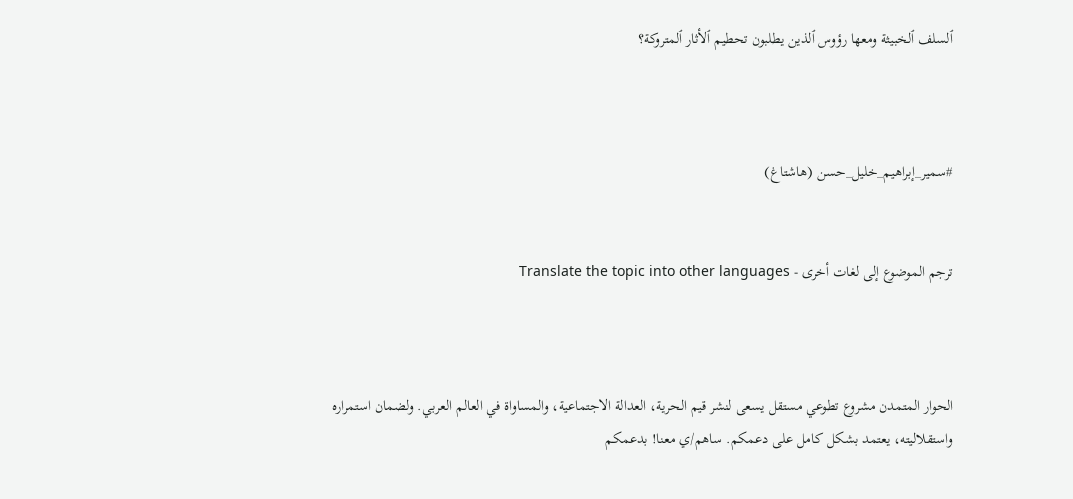ٱلسلف ٱلخبيثة ومعها رؤوس ٱلذين يطلبون تحطيم ٱلأثار ٱلمتروكة؟



#سمير_إبراهيم_خليل_حسن (هاشتاغ)


ترجم الموضوع إلى لغات أخرى - Translate the topic into other languages



الحوار المتمدن مشروع تطوعي مستقل يسعى لنشر قيم الحرية، العدالة الاجتماعية، والمساواة في العالم العربي. ولضمان استمراره واستقلاليته، يعتمد بشكل كامل على دعمكم. ساهم/ي معنا! بدعمكم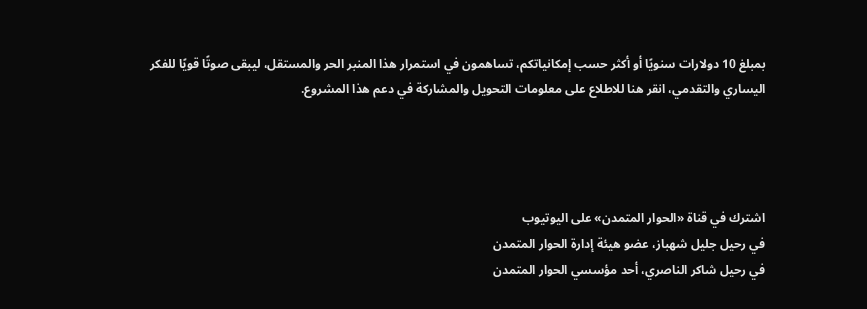بمبلغ 10 دولارات سنويًا أو أكثر حسب إمكانياتكم، تساهمون في استمرار هذا المنبر الحر والمستقل، ليبقى صوتًا قويًا للفكر اليساري والتقدمي، انقر هنا للاطلاع على معلومات التحويل والمشاركة في دعم هذا المشروع.




اشترك في قناة «الحوار المتمدن» على اليوتيوب
في رحيل جليل شهباز، عضو هيئة إدارة الحوار المتمدن
في رحيل شاكر الناصري، أحد مؤسسي الحوار المتمدن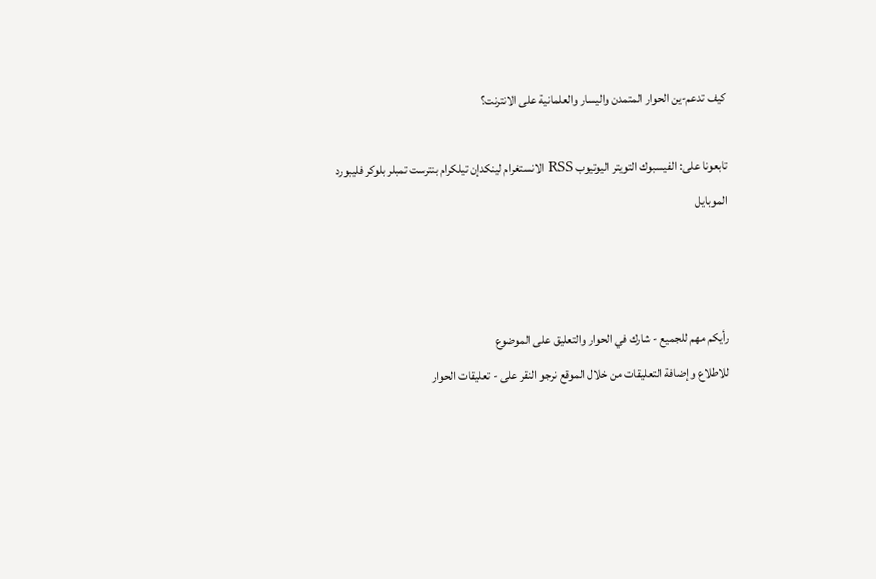كيف تدعم-ين الحوار المتمدن واليسار والعلمانية على الانترنت؟

تابعونا على: الفيسبوك التويتر اليوتيوب RSS الانستغرام لينكدإن تيلكرام بنترست تمبلر بلوكر فليبورد الموبايل



رأيكم مهم للجميع - شارك في الحوار والتعليق على الموضوع
للاطلاع وإضافة التعليقات من خلال الموقع نرجو النقر على - تعليقات الحوار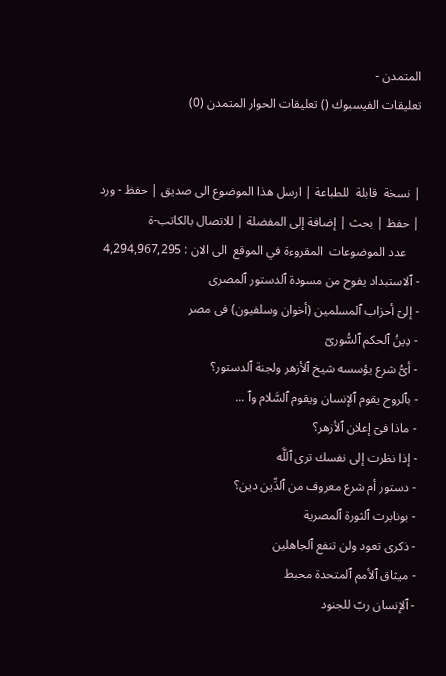المتمدن -
تعليقات الفيسبوك () تعليقات الحوار المتمدن (0)


| نسخة  قابلة  للطباعة | ارسل هذا الموضوع الى صديق | حفظ - ورد
| حفظ | بحث | إضافة إلى المفضلة | للاتصال بالكاتب-ة
    عدد الموضوعات  المقروءة في الموقع  الى الان : 4,294,967,295
- ٱلاستبداد يفوح من مسودة ٱلدستور ٱلمصرى
- إلىۤ أحزاب ٱلمسلمين (أخوان وسلفيون) فى مصر
- دِينُ ٱلحكم ٱلسُّورىّ
- أىُّ شرع يؤسسه شيخ ٱلأزهر ولجنة ٱلدستور؟
- بٱلروح يقوم ٱلإنسان ويقوم ٱلسَّلام وٱ ...
- ماذا فىۤ إعلان ٱلأزهر؟
- إذا نظرت إلى نفسك ترى ٱللَّه
- دستور أم شرع معروف من ٱلدِّين دين؟
- بونابرت ٱلثورة ٱلمصرية
- ذكرى تعود ولن تنفع ٱلجاهلين
- ميثاق ٱلأمم ٱلمتحدة محبط
- ٱلإنسان ربّ للجنود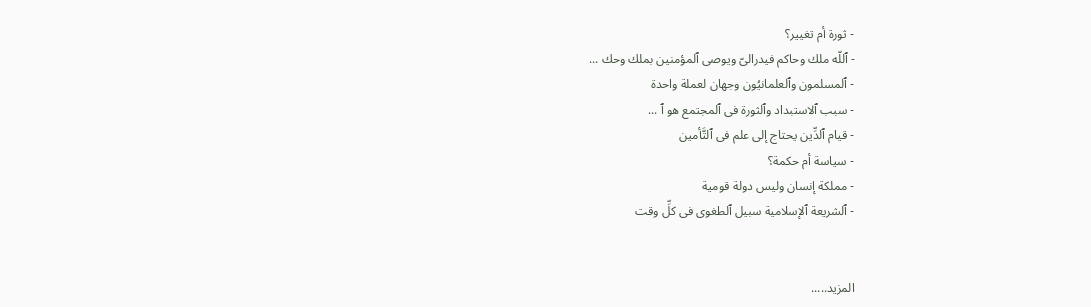- ثورة أم تغيير؟
- ٱللّه ملك وحاكم فيدرالىّ ويوصى ٱلمؤمنين بملك وحك ...
- ٱلمسلمون وٱلعلمانيُون وجهان لعملة واحدة
- سبب ٱلاستبداد وٱلثورة فى ٱلمجتمع هو ٱ ...
- قيام ٱلدِّين يحتاج إلى علم فى ٱلتَّأمين
- سياسة أم حكمة؟
- مملكة إنسان وليس دولة قومية
- ٱلشريعة ٱلإسلامية سبيل ٱلطغوى فى كلِّ وقت


المزيد.....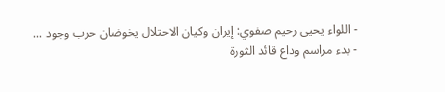- اللواء يحيى رحيم صفوي: إيران وكيان الاحتلال يخوضان حرب وجود ...
- بدء مراسم وداع قائد الثورة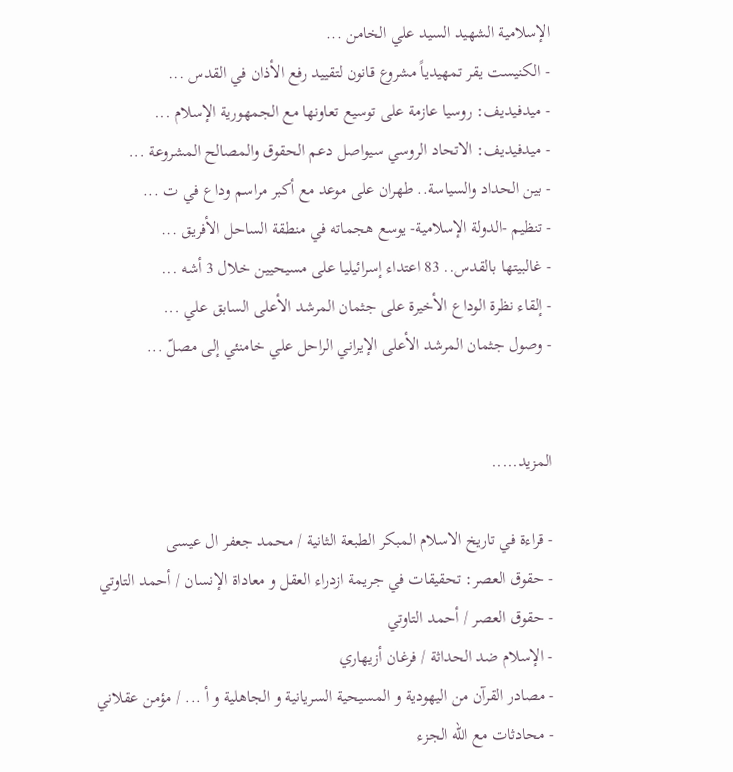الإسلامية الشهيد السيد علي الخامن ...
- الكنيست يقر تمهيدياً مشروع قانون لتقييد رفع الأذان في القدس ...
- ميدفيديف: روسيا عازمة على توسيع تعاونها مع الجمهورية الإسلام ...
- ميدفيديف: الاتحاد الروسي سيواصل دعم الحقوق والمصالح المشروعة ...
- بين الحداد والسياسة.. طهران على موعد مع أكبر مراسم وداع في ت ...
- تنظيم -الدولة الإسلامية- يوسع هجماته في منطقة الساحل الأفريق ...
- غالبيتها بالقدس.. 83 اعتداء إسرائيليا على مسيحيين خلال 3 أشه ...
- إلقاء نظرة الوداع الأخيرة على جثمان المرشد الأعلى السابق علي ...
- وصول جثمان المرشد الأعلى الإيراني الراحل علي خامنئي إلى مصلّ ...


المزيد.....

- قراءة في تاريخ الاسلام المبكر الطبعة الثانية / محمد جعفر ال عيسى
- حقوق العصر: تحقيقات في جريمة ازدراء العقل و معاداة الإنسان / أحمد التاوتي
- حقوق العصر / أحمد التاوتي
- الإسلام ضد الحداثة / فرغان أزيهاري
- مصادر القرآن من اليهودية و المسيحية السريانية و الجاهلية و أ ... / مؤمن عقلاني
- محادثات مع الله الجزء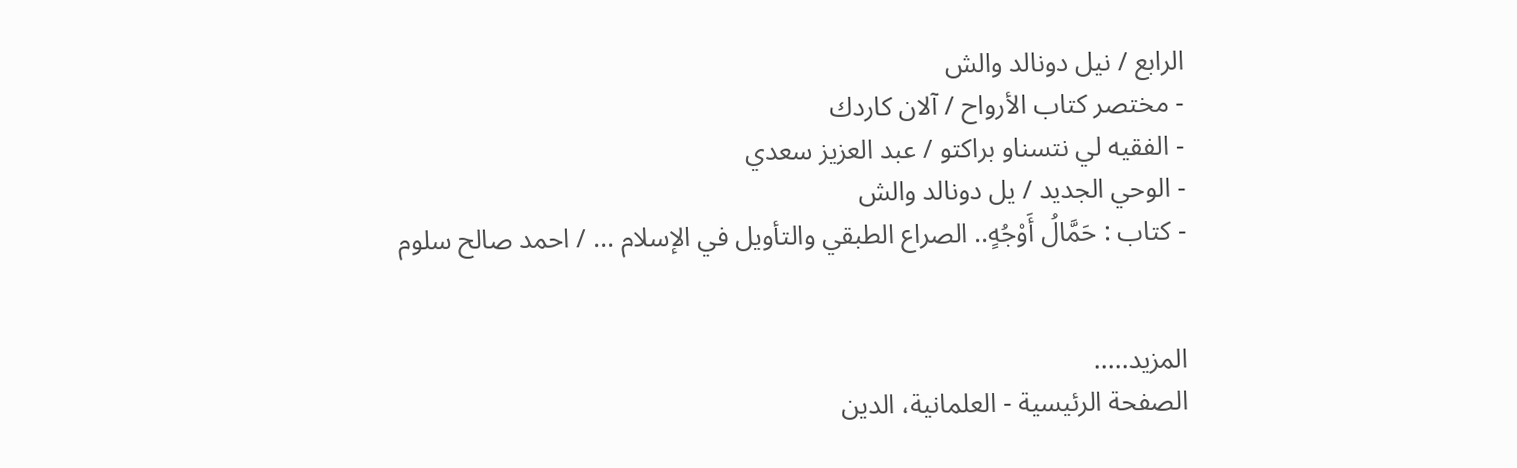الرابع / نيل دونالد والش
- مختصر كتاب الأرواح / آلان كاردك
- الفقيه لي نتسناو براكتو / عبد العزيز سعدي
- الوحي الجديد / يل دونالد والش
- كتاب : حَمَّالُ أَوْجُهٍ.. الصراع الطبقي والتأويل في الإسلام ... / احمد صالح سلوم


المزيد.....
الصفحة الرئيسية - العلمانية، الدين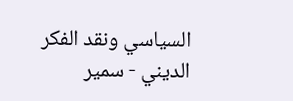السياسي ونقد الفكر الديني - سمير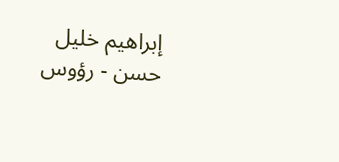إبراهيم خليل حسن - رؤوس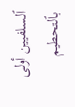ٱلسلفيين أولى بٱلتحطيم